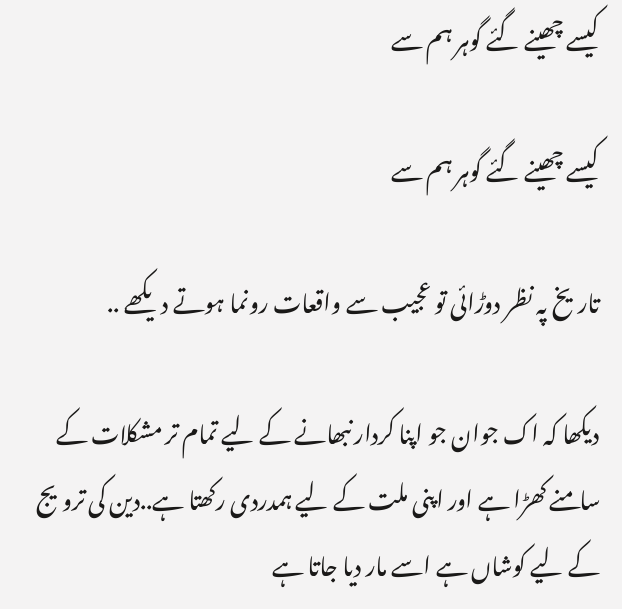کیسے چھینے گئے گوہر ہم سے

کیسے چھینے گئے گوہر ہم سے

تاریخ پہ نظر دوڑائی تو عجیب سے واقعات رونما ہوتے دیکھے ..

دیکھا کہ اک جوان جو اپنا کردار نبھانے کے لیے تمام تر مشکلات کے سامنے کھڑا ہے اور اپنی ملت کے لیے ہمدردی رکھتا ہے..دین کی ترویج کے لیے کوشاں ہے اسے مار دیا جاتا ہے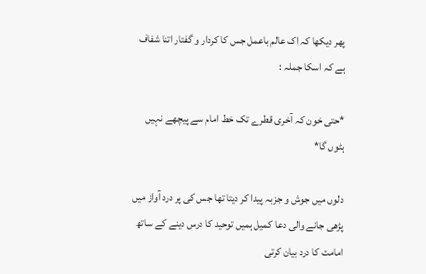پھر دیکھا کہ اک عالم باعمل جس کا کردار و گفتار اتنا شفاف ہے کہ اسکا جملہ :

*حتی خون کہ آخری قطرے تک خط امام سے پیچھے نہیں ہٹوں گا*

دلوں میں جوش و جزبہ پیدا کر دیتا تھا جس کی پر درد آواز میں پڑھی جانے والی دعا کمیل ہمیں توحید کا درس دینے کے ساتھ امامت کا درد بیان کرتی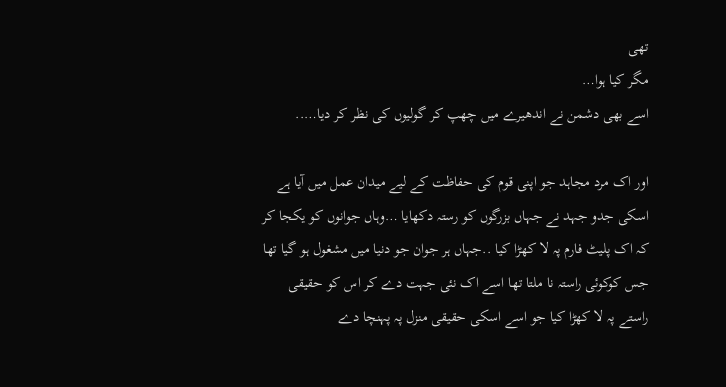تھی
مگر کیا ہوا…
اسے بھی دشمن نے اندھیرے میں چھپ کر گولیوں کی نظر کر دیا…..

اور اک مرد مجاہد جو اپنی قوم کی حفاظت کے لیے میدان عمل میں آیا ہے اسکی جدو جہد نے جہاں بزرگوں کو رستہ دکھایا …وہاں جوانوں کو یکجا کر کہ اک پلیٹ فارم پہ لا کھڑا کیا ..جہاں ہر جوان جو دنیا میں مشغول ہو گیا تھا جس کوکوئی راستہ نا ملتا تھا اسے اک نئی جہت دے کر اس کو حقیقی راستے پہ لا کھڑا کیا جو اسے اسکی حقیقی منزل پہ پہنچا دے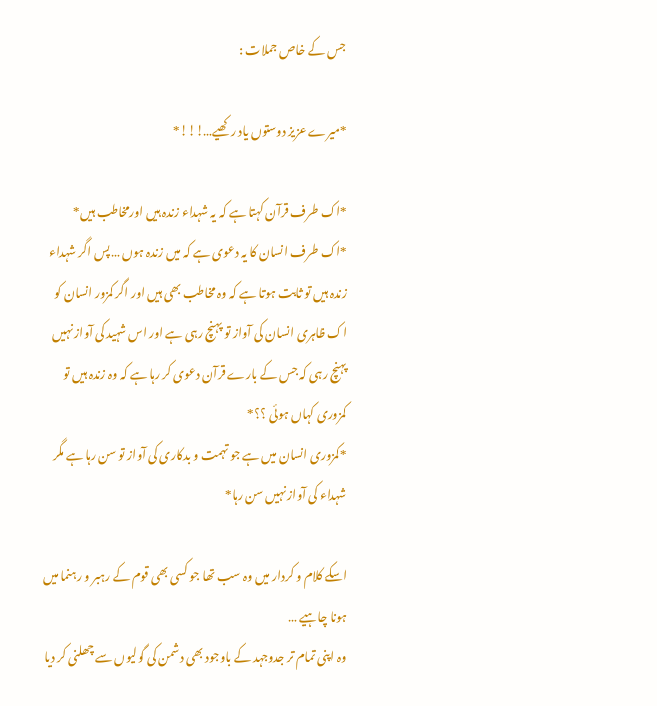جس کے خاص جملات :

*میرے عزیز دوستوں یاد رکھیے…!!!*

*اک طرف قرآن کہتا ہے کہ یہ شہداء زندہ ہیں اورمخاطب ہیں*
*اک طرف انسان کا یہ دعوی ہے کہ میں زندہ ہوں …پس اگر شہداء زندہ ہیں تو ثابت ہوتا ہے کہ وہ مخاطب بھی ہیں اور اگر کمزور انسان کو اک ظاہری انسان کی آواز تو پہنچ رہی ہے اور اس شہید کی آواز نہیں پہنچ رہی کہ جس کے بارے قرآن دعوی کر رہا ہے کہ وہ زندہ ہیں تو کمزوری کہاں ہوئی ؟؟*
*کمزوری انسان میں ہے جو تہمت و بدکاری کی آواز تو سن رہا ہے مگر شہداء کی آواز نہیں سن رہا*

اسکے کلام و کردار میں وہ سب تھا جو کسی بھی قوم کے رہبر و رہنما میں ہونا چاہیے …
وہ اپنی تمام تر جدوجہد کے باوجود بھی دشمن کی گولیوں سے چھلنی کر دیا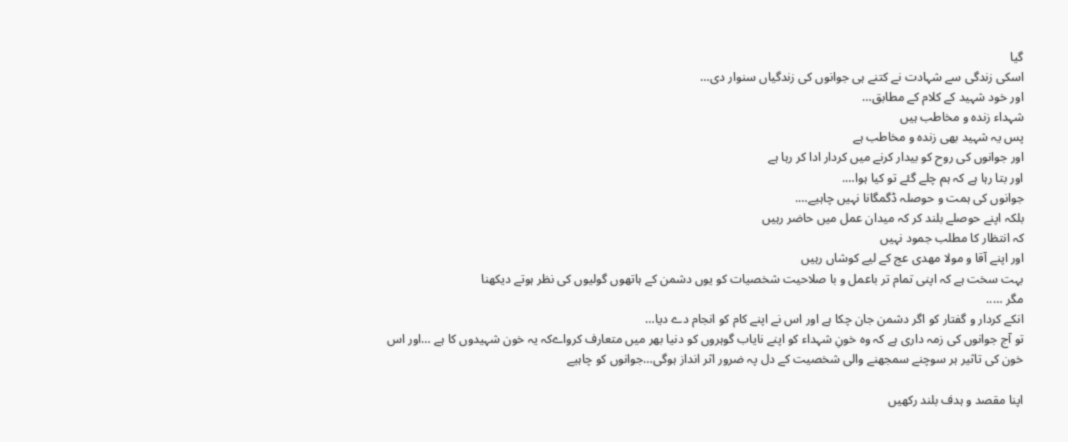گیا
اسکی زندگی سے شہادت نے کتنے ہی جوانوں کی زندگیاں سنوار دی…
اور خود شہید کے کلام کے مطابق…
شہداء زندہ و مخاطب ہیں
پس یہ شہید بھی زندہ و مخاطب ہے
اور جوانوں کی روح کو بیدار کرنے میں کردار ادا کر رہا ہے
اور بتا رہا ہے کہ ہم چلے گئے تو کیا ہوا….
جوانوں کی ہمت و حوصلہ ڈگمگانا نہیں چاہیے….
بلکہ اپنے حوصلے بلند کر کہ میدان عمل میں حاضر رہیں
کہ انتظار کا مطلب جمود نہیں
اور اپنے آقا و مولا مھدی عج کے لیے کوشاں رہیں
بہت سخت ہے کہ اپنی تمام تر باعمل و با صلاحیت شخصیات کو یوں دشمن کے ہاتھوں گولیوں کی نظر ہوتے دیکھنا
مگر …..
انکے کردار و گفتار کو اگر دشمن جان چکا ہے اور اس نے اپنے کام کو انجام دے دیا…
تو آج جوانوں کی زمہ داری ہے کہ وہ خونِ شہداء کو اپنے نایاب گوہروں کو دنیا بھر میں متعارف کرواےکہ یہ خون شہیدوں کا ہے …اور اس خون کی تاثیر ہر سوچنے سمجھنے والی شخصیت کے دل پہ ضرور اثر انداز ہوگی…جوانوں کو چاہیے

اپنا مقصد و ہدف بلند رکھیں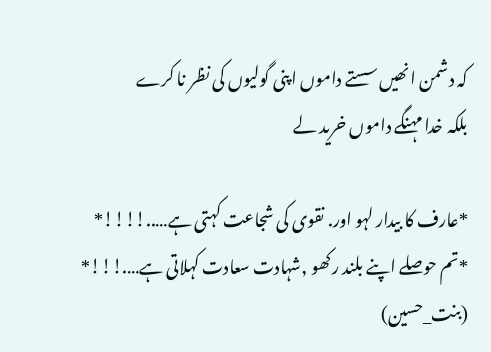کہ دشمن انھیں سستے داموں اپنی گولیوں کی نظر نا کرے
بلکہ خدا مہنگے داموں خرید لے

*عارف کا بیدار لہو اور. نقوی کی شجاعت کہتی ہے…..!!!!*
*تم حوصلے اپنے بلند رکھو ,شہادت سعادت کہلاتی ہے….!!!*
(بنت_حسین)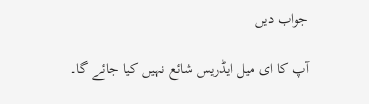جواب دیں

آپ کا ای میل ایڈریس شائع نہیں کیا جائے گا۔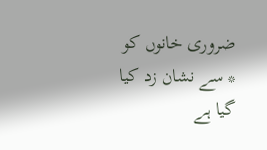ضروری خانوں کو * سے نشان زد کیا گیا ہے